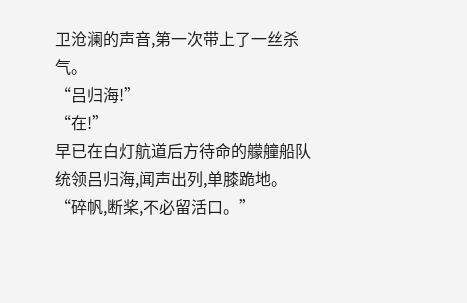卫沧澜的声音,第一次带上了一丝杀气。
“吕归海!”
“在!”
早已在白灯航道后方待命的艨艟船队统领吕归海,闻声出列,单膝跪地。
“碎帆,断桨,不必留活口。”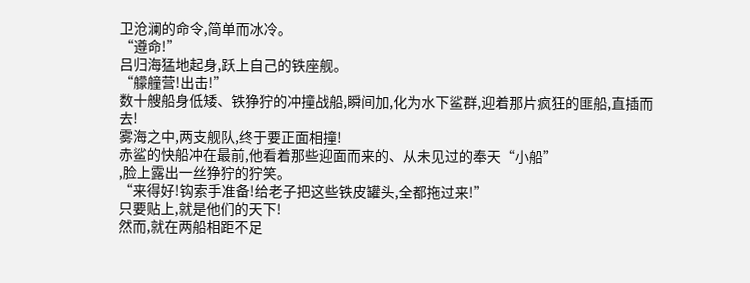卫沧澜的命令,简单而冰冷。
“遵命!”
吕归海猛地起身,跃上自己的铁座舰。
“艨艟营!出击!”
数十艘船身低矮、铁狰狞的冲撞战船,瞬间加,化为水下鲨群,迎着那片疯狂的匪船,直插而去!
雾海之中,两支舰队,终于要正面相撞!
赤鲨的快船冲在最前,他看着那些迎面而来的、从未见过的奉天“小船”
,脸上露出一丝狰狞的狞笑。
“来得好!钩索手准备!给老子把这些铁皮罐头,全都拖过来!”
只要贴上,就是他们的天下!
然而,就在两船相距不足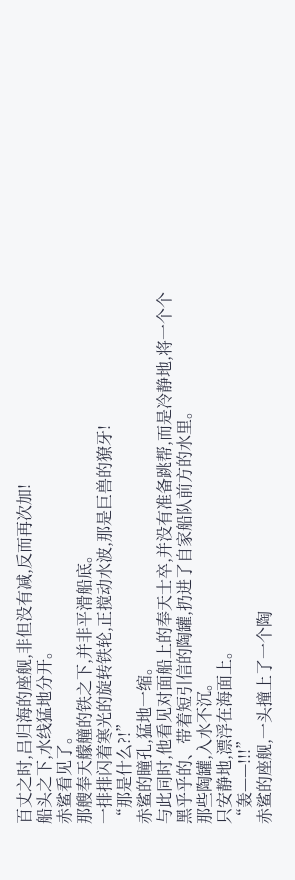百丈之时,吕归海的座舰,非但没有减,反而再次加!
船头之下,水线猛地分开。
赤鲨看见了。
那艘奉天艨艟的铁之下,并非平滑船底。
一排排闪着寒光的旋转铁轮,正搅动水波,那是巨兽的獠牙!
“那是什么?!”
赤鲨的瞳孔,猛地一缩。
与此同时,他看见对面船上的奉天士卒,并没有准备跳帮,而是冷静地,将一个个黑乎乎的、带着短引信的陶罐,扔进了自家船队前方的水里。
那些陶罐,入水不沉。
只安静地,漂浮在海面上。
“轰——!!!”
赤鲨的座舰,一头撞上了一个陶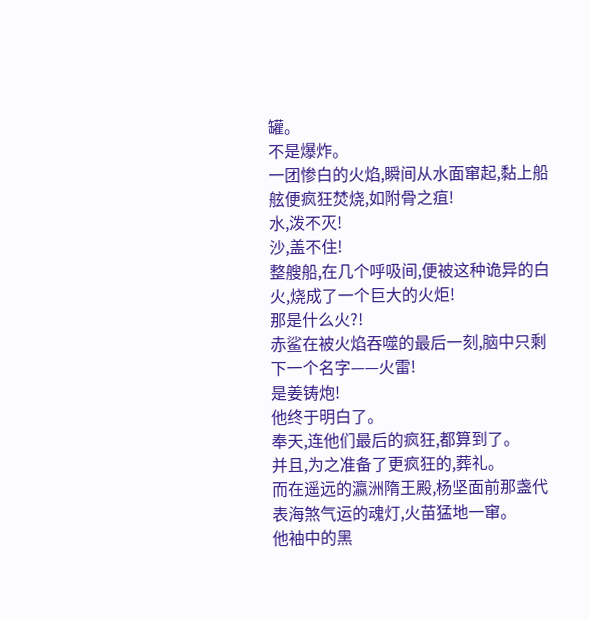罐。
不是爆炸。
一团惨白的火焰,瞬间从水面窜起,黏上船舷便疯狂焚烧,如附骨之疽!
水,泼不灭!
沙,盖不住!
整艘船,在几个呼吸间,便被这种诡异的白火,烧成了一个巨大的火炬!
那是什么火?!
赤鲨在被火焰吞噬的最后一刻,脑中只剩下一个名字——火雷!
是姜铸炮!
他终于明白了。
奉天,连他们最后的疯狂,都算到了。
并且,为之准备了更疯狂的,葬礼。
而在遥远的瀛洲隋王殿,杨坚面前那盏代表海煞气运的魂灯,火苗猛地一窜。
他袖中的黑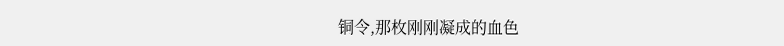铜令,那枚刚刚凝成的血色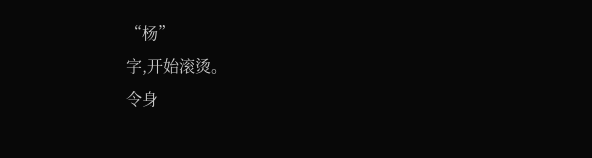“杨”
字,开始滚烫。
令身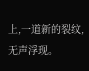上,一道新的裂纹,无声浮现。